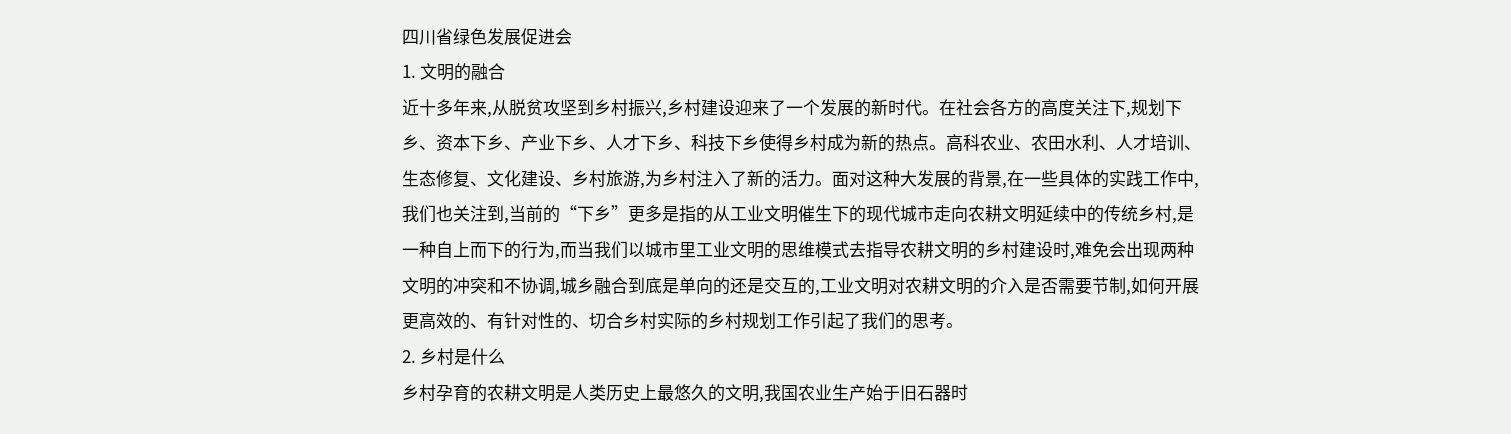四川省绿色发展促进会
1. 文明的融合
近十多年来,从脱贫攻坚到乡村振兴,乡村建设迎来了一个发展的新时代。在社会各方的高度关注下,规划下乡、资本下乡、产业下乡、人才下乡、科技下乡使得乡村成为新的热点。高科农业、农田水利、人才培训、生态修复、文化建设、乡村旅游,为乡村注入了新的活力。面对这种大发展的背景,在一些具体的实践工作中,我们也关注到,当前的“下乡”更多是指的从工业文明催生下的现代城市走向农耕文明延续中的传统乡村,是一种自上而下的行为,而当我们以城市里工业文明的思维模式去指导农耕文明的乡村建设时,难免会出现两种文明的冲突和不协调,城乡融合到底是单向的还是交互的,工业文明对农耕文明的介入是否需要节制,如何开展更高效的、有针对性的、切合乡村实际的乡村规划工作引起了我们的思考。
2. 乡村是什么
乡村孕育的农耕文明是人类历史上最悠久的文明,我国农业生产始于旧石器时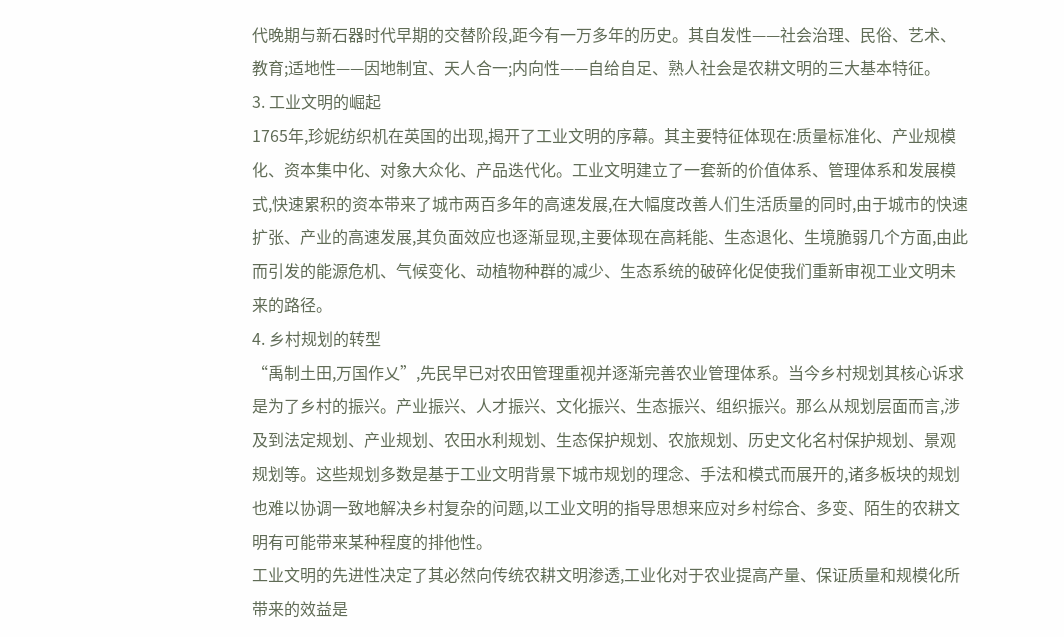代晚期与新石器时代早期的交替阶段,距今有一万多年的历史。其自发性——社会治理、民俗、艺术、教育;适地性——因地制宜、天人合一;内向性——自给自足、熟人社会是农耕文明的三大基本特征。
3. 工业文明的崛起
1765年,珍妮纺织机在英国的出现,揭开了工业文明的序幕。其主要特征体现在:质量标准化、产业规模化、资本集中化、对象大众化、产品迭代化。工业文明建立了一套新的价值体系、管理体系和发展模式,快速累积的资本带来了城市两百多年的高速发展,在大幅度改善人们生活质量的同时,由于城市的快速扩张、产业的高速发展,其负面效应也逐渐显现,主要体现在高耗能、生态退化、生境脆弱几个方面,由此而引发的能源危机、气候变化、动植物种群的减少、生态系统的破碎化促使我们重新审视工业文明未来的路径。
4. 乡村规划的转型
“禹制土田,万国作乂”,先民早已对农田管理重视并逐渐完善农业管理体系。当今乡村规划其核心诉求是为了乡村的振兴。产业振兴、人才振兴、文化振兴、生态振兴、组织振兴。那么从规划层面而言,涉及到法定规划、产业规划、农田水利规划、生态保护规划、农旅规划、历史文化名村保护规划、景观规划等。这些规划多数是基于工业文明背景下城市规划的理念、手法和模式而展开的,诸多板块的规划也难以协调一致地解决乡村复杂的问题,以工业文明的指导思想来应对乡村综合、多变、陌生的农耕文明有可能带来某种程度的排他性。
工业文明的先进性决定了其必然向传统农耕文明渗透,工业化对于农业提高产量、保证质量和规模化所带来的效益是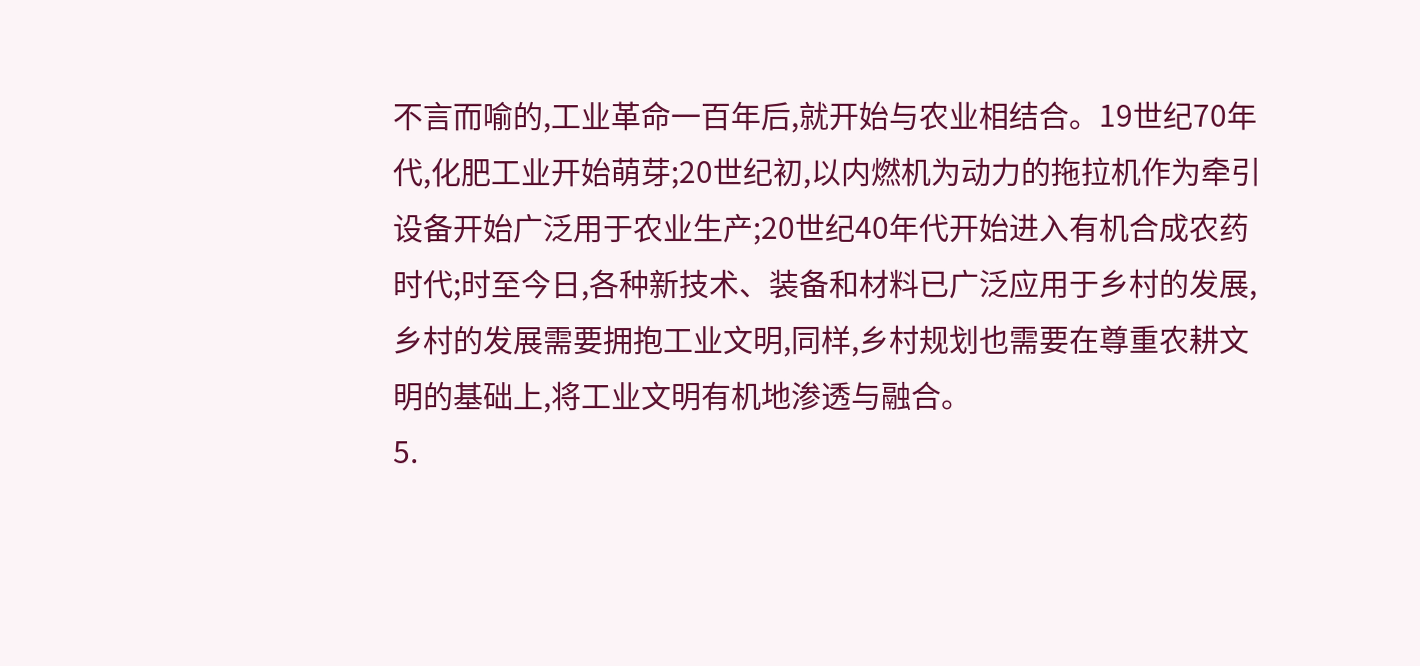不言而喻的,工业革命一百年后,就开始与农业相结合。19世纪70年代,化肥工业开始萌芽;20世纪初,以内燃机为动力的拖拉机作为牵引设备开始广泛用于农业生产;20世纪40年代开始进入有机合成农药时代;时至今日,各种新技术、装备和材料已广泛应用于乡村的发展,乡村的发展需要拥抱工业文明,同样,乡村规划也需要在尊重农耕文明的基础上,将工业文明有机地渗透与融合。
5.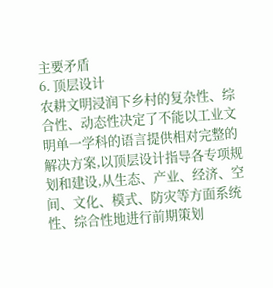主要矛盾
6. 顶层设计
农耕文明浸润下乡村的复杂性、综合性、动态性决定了不能以工业文明单一学科的语言提供相对完整的解决方案,以顶层设计指导各专项规划和建设,从生态、产业、经济、空间、文化、模式、防灾等方面系统性、综合性地进行前期策划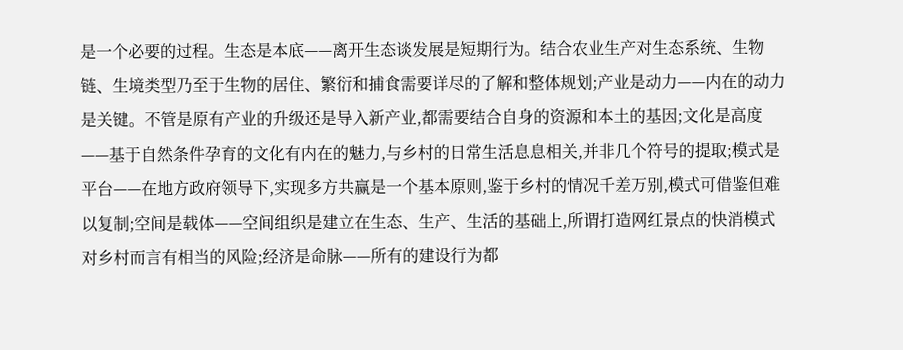是一个必要的过程。生态是本底——离开生态谈发展是短期行为。结合农业生产对生态系统、生物链、生境类型乃至于生物的居住、繁衍和捕食需要详尽的了解和整体规划;产业是动力——内在的动力是关键。不管是原有产业的升级还是导入新产业,都需要结合自身的资源和本土的基因;文化是高度——基于自然条件孕育的文化有内在的魅力,与乡村的日常生活息息相关,并非几个符号的提取;模式是平台——在地方政府领导下,实现多方共赢是一个基本原则,鉴于乡村的情况千差万别,模式可借鉴但难以复制;空间是载体——空间组织是建立在生态、生产、生活的基础上,所谓打造网红景点的快消模式对乡村而言有相当的风险;经济是命脉——所有的建设行为都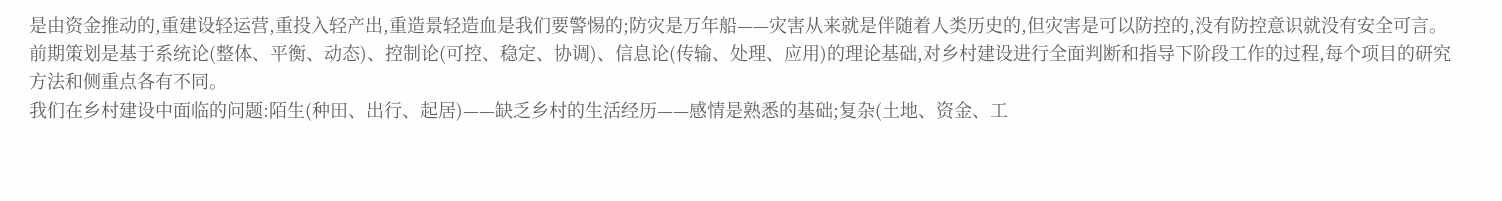是由资金推动的,重建设轻运营,重投入轻产出,重造景轻造血是我们要警惕的;防灾是万年船——灾害从来就是伴随着人类历史的,但灾害是可以防控的,没有防控意识就没有安全可言。
前期策划是基于系统论(整体、平衡、动态)、控制论(可控、稳定、协调)、信息论(传输、处理、应用)的理论基础,对乡村建设进行全面判断和指导下阶段工作的过程,每个项目的研究方法和侧重点各有不同。
我们在乡村建设中面临的问题:陌生(种田、出行、起居)——缺乏乡村的生活经历——感情是熟悉的基础;复杂(土地、资金、工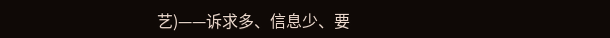艺)——诉求多、信息少、要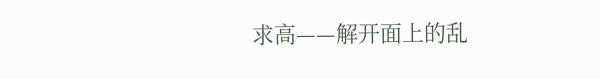求高——解开面上的乱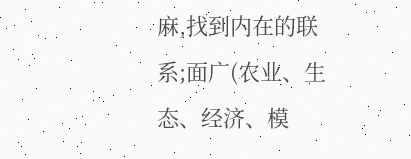麻,找到内在的联系;面广(农业、生态、经济、模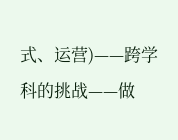式、运营)——跨学科的挑战——做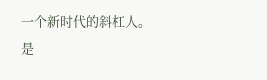一个新时代的斜杠人。
是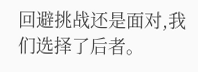回避挑战还是面对,我们选择了后者。